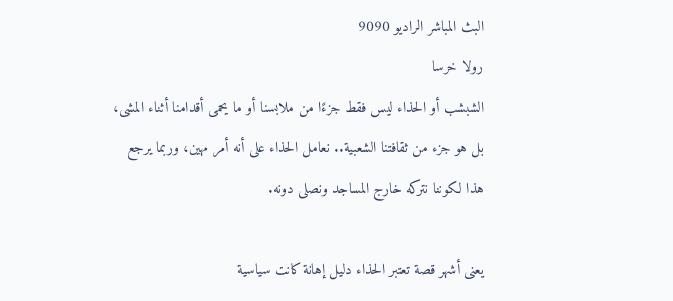البث المباشر الراديو 9090
رولا خرسا
الشبشب أو الحذاء ليس فقط جزءًا من ملابسنا أو ما يحمى أقدامنا أثناء المشى، بل هو جزء من ثقافتنا الشعبية.. نعامل الحذاء على أنه أمر مهين، وربما يرجع هذا لكوننا نتركه خارج المساجد ونصلى دونه.

يعنى أشهر قصة تعتبر الحذاء دليل إهانة كانت سياسية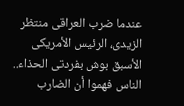عندما ضرب العراقى منتظر الزيدى، الرئيس الأمريكى الأسبق بوش بفردتى الحذاء.. الناس فهموا أن الضارب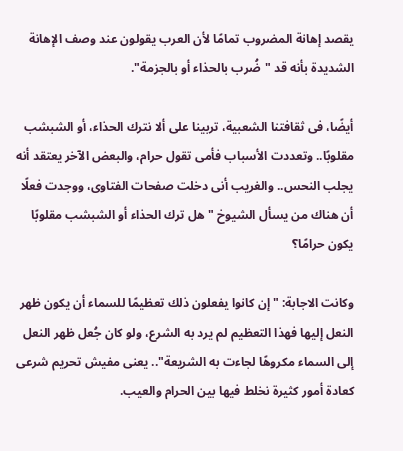يقصد إهانة المضروب تمامًا لأن العرب يقولون عند وصف الإهانة الشديدة بأنه قد "ضُرب بالحذاء أو بالجزمة".

أيضًا، فى ثقافتنا الشعبية، تربينا على ألا نترك الحذاء، أو الشبشب مقلوبًا.. وتعددت الأسباب فأمى تقول حرام، والبعض الآخر يعتقد أنه يجلب النحس.. والغريب أنى دخلت صفحات الفتاوى، ووجدت فعلًا أن هناك من يسأل الشيوخ "هل ترك الحذاء أو الشبشب مقلوبًا يكون حرامًا؟

وكانت الاجابة: "إن كانوا يفعلون ذلك تعظيمًا للسماء أن يكون ظهر النعل إليها فهذا التعظيم لم يرد به الشرع، ولو كان جُعل ظهر النعل إلى السماء مكروهًا لجاءت به الشريعة".. يعنى مفيش تحريم شرعى كعادة أمور كثيرة نخلط فيها بين الحرام والعيب.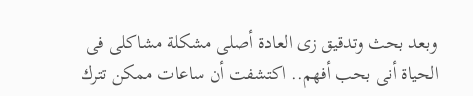وبعد بحث وتدقيق زى العادة أصلى مشكلة مشاكلى فى الحياة أنى بحب أفهم.. اكتشفت أن ساعات ممكن تترك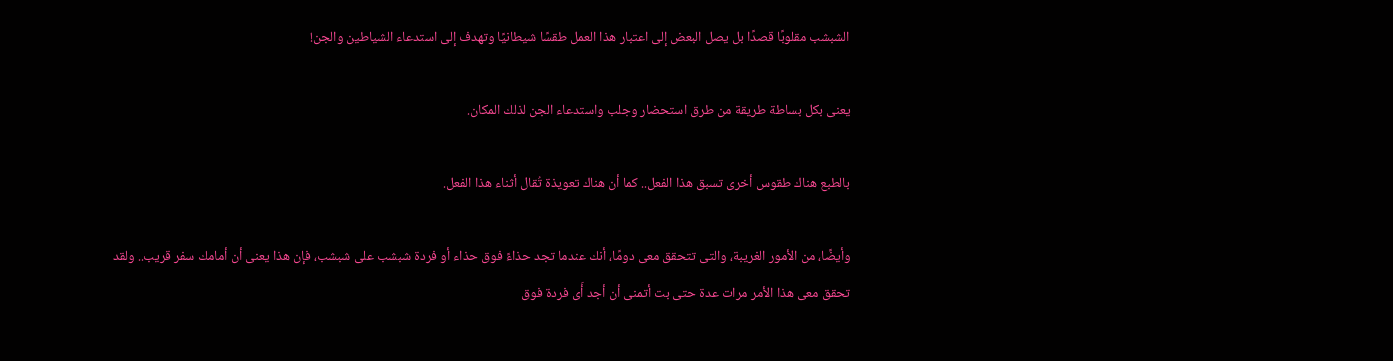الشبشب مقلوبًا قصدًا بل يصل البعض إلى اعتبار هذا العمل طقسًا شيطانيًا وتهدف إلى استدعاء الشياطين والجن!

يعنى بكل بساطة طريقة من طرق استحضار وجلب واستدعاء الجن لذلك المكان.

بالطبع هناك طقوس أخرى تسبق هذا الفعل.. كما أن هناك تعويذة تُقال أثناء هذا الفعل.

وأيضًا، من الأمور الغريبة، والتى تتحقق معى دومًا، أنك عندما تجد حذاءً فوق حذاء أو فردة شبشب على شبشب، فإن هذا يعنى أن أمامك سفر قريب.. ولقد تحقق معى هذا الأمر مرات عدة حتى بت أتمنى أن أجد أَى فردة فوق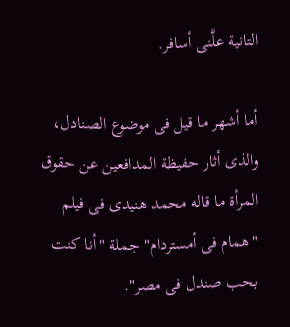التانية علَّنى أسافر.

أما أشهر ما قيل فى موضوع الصنادل، والذى أثار حفيظة المدافعين عن حقوق المرأة ما قاله محمد هنيدى فى فيلم "همام فى أمستردام" جملة "أنا كنت بحب صندل فى مصر".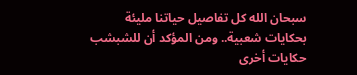سبحان الله كل تفاصيل حياتنا مليئة بحكايات شعبية.. ومن المؤكد أن للشبشب حكايات أخرى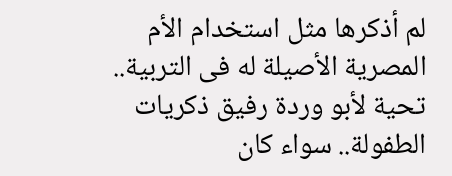لم أذكرها مثل استخدام الأم المصرية الأصيلة له فى التربية.. تحية لأبو وردة رفيق ذكريات الطفولة.. سواء كان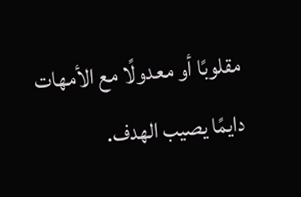مقلوبًا أو معدولًا مع الأمهات دايمًا يصيب الهدف.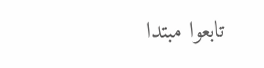تابعوا مبتدا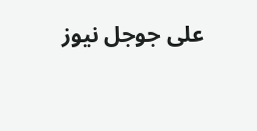على جوجل نيوز